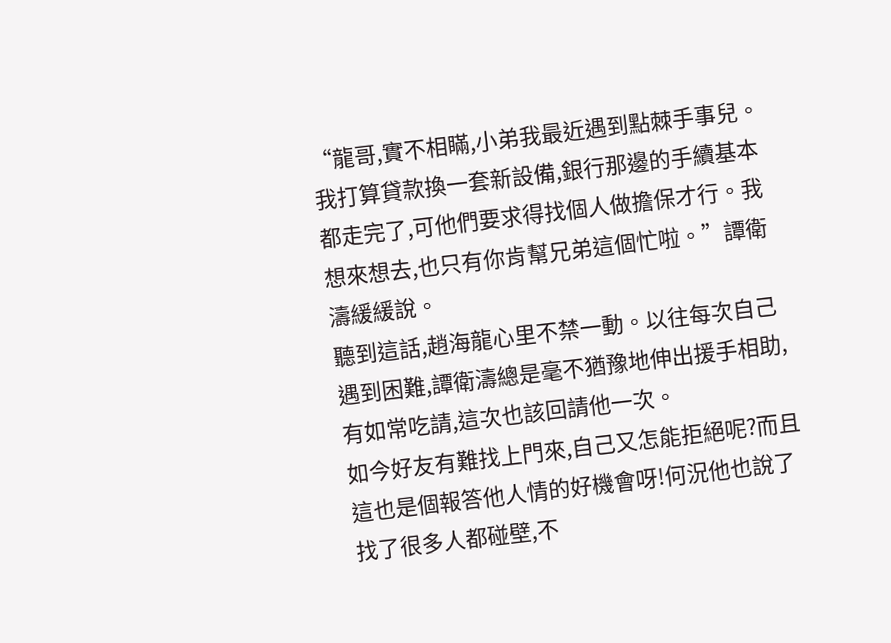“龍哥,實不相瞞,小弟我最近遇到點棘手事兒。我打算貸款換一套新設備,銀行那邊的手續基本都走完了,可他們要求得找個人做擔保才行。我想來想去,也只有你肯幫兄弟這個忙啦。”譚衛濤緩緩說。
聽到這話,趙海龍心里不禁一動。以往每次自己遇到困難,譚衛濤總是毫不猶豫地伸出援手相助,有如常吃請,這次也該回請他一次。
如今好友有難找上門來,自己又怎能拒絕呢?而且這也是個報答他人情的好機會呀!何況他也說了找了很多人都碰壁,不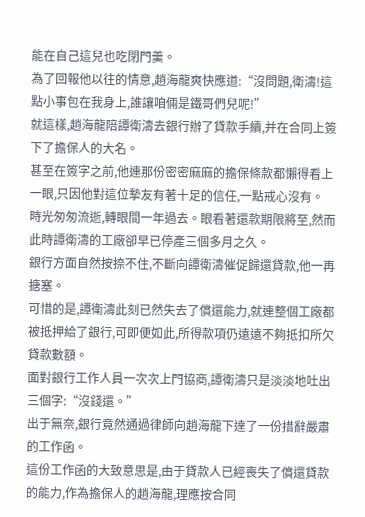能在自己這兒也吃閉門羹。
為了回報他以往的情意,趙海龍爽快應道:“沒問題,衛濤!這點小事包在我身上,誰讓咱倆是鐵哥們兒呢!”
就這樣,趙海龍陪譚衛濤去銀行辦了貸款手續,并在合同上簽下了擔保人的大名。
甚至在簽字之前,他連那份密密麻麻的擔保條款都懶得看上一眼,只因他對這位摯友有著十足的信任,一點戒心沒有。
時光匆匆流逝,轉眼間一年過去。眼看著還款期限將至,然而此時譚衛濤的工廠卻早已停產三個多月之久。
銀行方面自然按捺不住,不斷向譚衛濤催促歸還貸款,他一再搪塞。
可惜的是,譚衛濤此刻已然失去了償還能力,就連整個工廠都被抵押給了銀行,可即便如此,所得款項仍遠遠不夠抵扣所欠貸款數額。
面對銀行工作人員一次次上門協商,譚衛濤只是淡淡地吐出三個字:“沒錢還。”
出于無奈,銀行竟然通過律師向趙海龍下達了一份措辭嚴肅的工作函。
這份工作函的大致意思是,由于貸款人已經喪失了償還貸款的能力,作為擔保人的趙海龍,理應按合同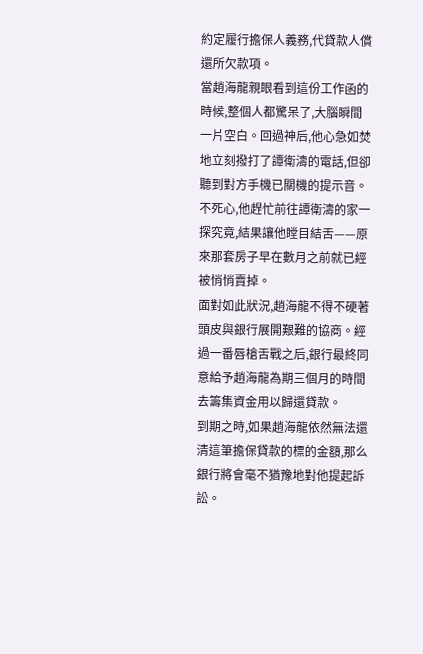約定履行擔保人義務,代貸款人償還所欠款項。
當趙海龍親眼看到這份工作函的時候,整個人都驚呆了,大腦瞬間一片空白。回過神后,他心急如焚地立刻撥打了譚衛濤的電話,但卻聽到對方手機已關機的提示音。
不死心,他趕忙前往譚衛濤的家一探究竟,結果讓他瞠目結舌——原來那套房子早在數月之前就已經被悄悄賣掉。
面對如此狀況,趙海龍不得不硬著頭皮與銀行展開艱難的協商。經過一番唇槍舌戰之后,銀行最終同意給予趙海龍為期三個月的時間去籌集資金用以歸還貸款。
到期之時,如果趙海龍依然無法還清這筆擔保貸款的標的金額,那么銀行將會毫不猶豫地對他提起訴訟。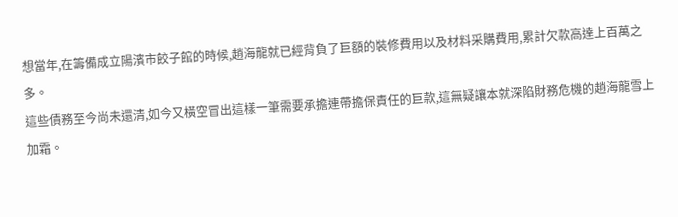想當年,在籌備成立陽濱市餃子館的時候,趙海龍就已經背負了巨額的裝修費用以及材料采購費用,累計欠款高達上百萬之多。
這些債務至今尚未還清,如今又橫空冒出這樣一筆需要承擔連帶擔保責任的巨款,這無疑讓本就深陷財務危機的趙海龍雪上加霜。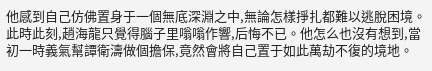他感到自己仿佛置身于一個無底深淵之中,無論怎樣掙扎都難以逃脫困境。
此時此刻,趙海龍只覺得腦子里嗡嗡作響,后悔不已。他怎么也沒有想到,當初一時義氣幫譚衛濤做個擔保,竟然會將自己置于如此萬劫不復的境地。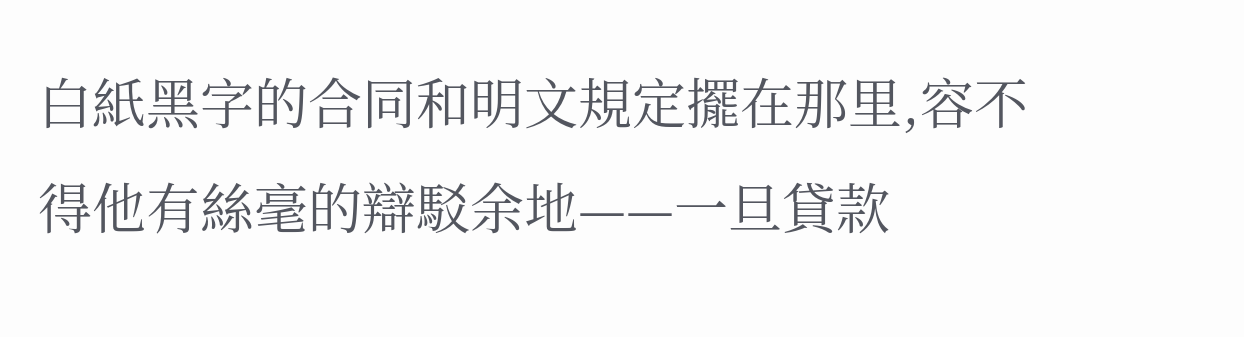白紙黑字的合同和明文規定擺在那里,容不得他有絲毫的辯駁余地——一旦貸款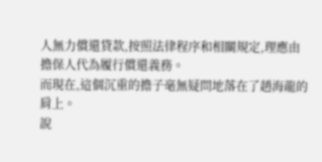人無力償還貸款,按照法律程序和相關規定,理應由擔保人代為履行償還義務。
而現在,這個沉重的擔子毫無疑問地落在了趙海龍的肩上。
說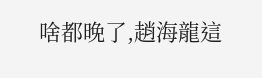啥都晚了,趙海龍這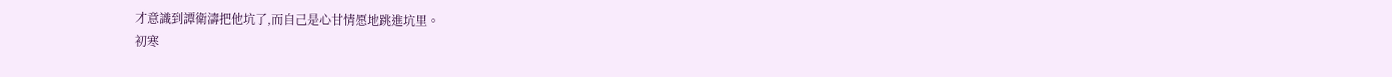才意識到譚衛濤把他坑了,而自己是心甘情愿地跳進坑里。
初寒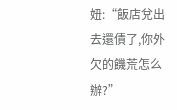妞:“飯店兌出去還債了,你外欠的饑荒怎么辦?”